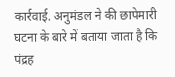कार्रवाई. अनुमंडल ने की छापेमारी
घटना के बारे में बताया जाता है कि पंद्रह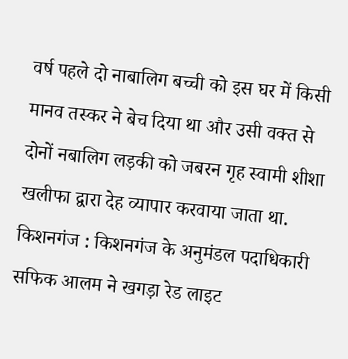वर्ष पहले दो नाबालिग बच्ची को इस घर में किसी मानव तस्कर ने बेच दिया था और उसी वक्त से दोनों नबालिग लड़की को जबरन गृह स्वामी शीशा खलीफा द्वारा देह व्यापार करवाया जाता था.
किशनगंज : किशनगंज के अनुमंडल पदाधिकारी सफिक आलम ने खगड़ा रेड लाइट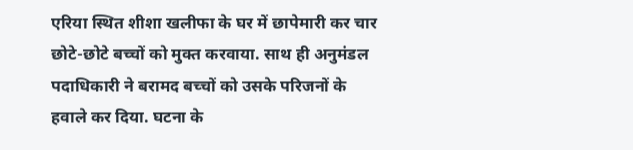एरिया स्थित शीशा खलीफा के घर में छापेमारी कर चार छोटे-छोटे बच्चों को मुक्त करवाया. साथ ही अनुमंडल पदाधिकारी ने बरामद बच्चों को उसके परिजनों के हवाले कर दिया. घटना के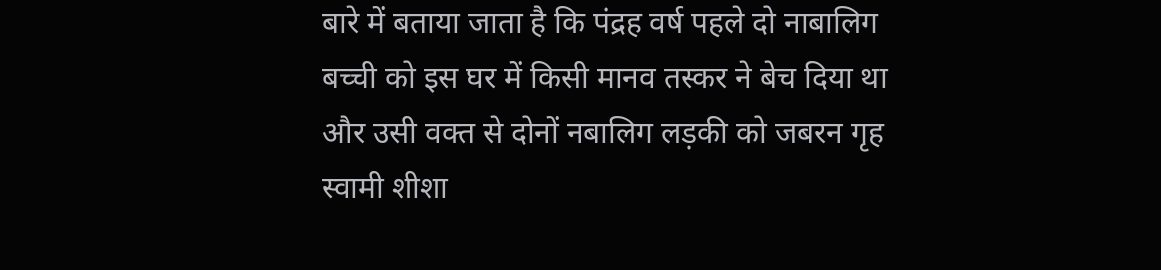बारे में बताया जाता है कि पंद्रह वर्ष पहले दो नाबालिग बच्ची को इस घर में किसी मानव तस्कर ने बेच दिया था और उसी वक्त से दोनों नबालिग लड़की को जबरन गृह स्वामी शीशा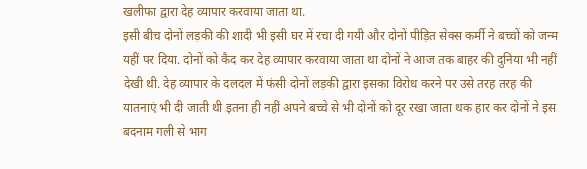खलीफा द्वारा देह व्यापार करवाया जाता था.
इसी बीच दोनों लड़की की शादी भी इसी घर में रचा दी गयी और दोनों पीड़ित सेक्स कर्मी ने बच्चों को जन्म यहीं पर दिया. दोनों को कैद कर देह व्यापार करवाया जाता था दोनों ने आज तक बाहर की दुनिया भी नहीं देखी थी. देह व्यापार के दलदल में फंसी दोनों लड़की द्वारा इसका विरोध करने पर उसे तरह तरह की यातनाएं भी दी जाती थी इतना ही नहीं अपने बच्चे से भी दोनों को दूर रखा जाता थक हार कर दोनों ने इस बदनाम गली से भाग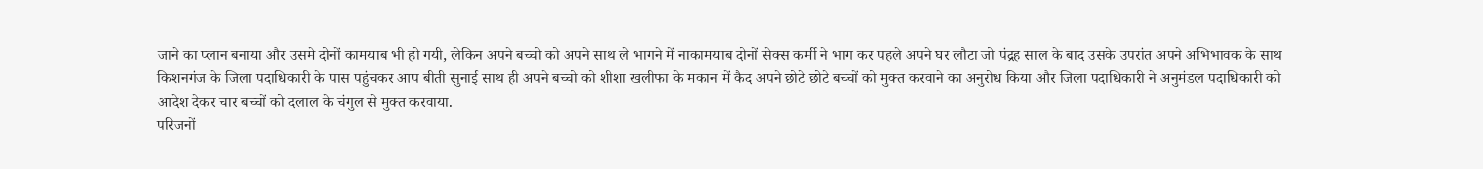जाने का प्लान बनाया और उसमे दोनों कामयाब भी हो गयी, लेकिन अपने बच्चो को अपने साथ ले भागने में नाकामयाब दोनों सेक्स कर्मी ने भाग कर पहले अपने घर लौटा जो पंद्रह साल के बाद उसके उपरांत अपने अभिभावक के साथ किशनगंज के जिला पदाधिकारी के पास पहुंचकर आप बीती सुनाई साथ ही अपने बच्चो को शीशा खलीफा के मकान में कैद अपने छोटे छोटे बच्चों को मुक्त करवाने का अनुरोध किया और जिला पदाधिकारी ने अनुमंडल पदाधिकारी को आदेश देकर चार बच्चों को दलाल के चंगुल से मुक्त करवाया.
परिजनों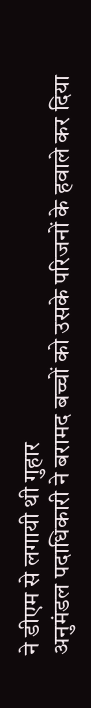ने डीएम से लगायी थी गुहार
अनुमंडल पदाधिकारी ने बरामद बच्चों को उसके परिजनों के हवाले कर दिया